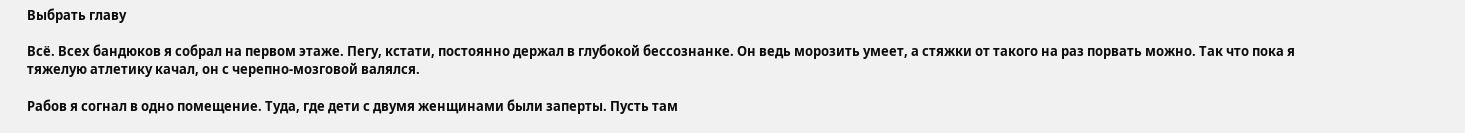Выбрать главу

Всё. Всех бандюков я собрал на первом этаже. Пегу, кстати, постоянно держал в глубокой бессознанке. Он ведь морозить умеет, а стяжки от такого на раз порвать можно. Так что пока я тяжелую атлетику качал, он с черепно-мозговой валялся.

Рабов я согнал в одно помещение. Туда, где дети с двумя женщинами были заперты. Пусть там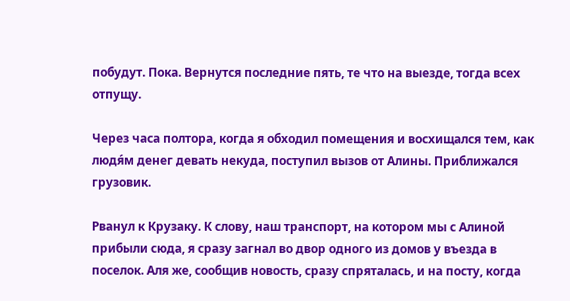побудут. Пока. Вернутся последние пять, те что на выезде, тогда всех отпущу.

Через часа полтора, когда я обходил помещения и восхищался тем, как людя́м денег девать некуда, поступил вызов от Алины. Приближался грузовик.

Рванул к Крузаку. К слову, наш транспорт, на котором мы с Алиной прибыли сюда, я сразу загнал во двор одного из домов у въезда в поселок. Аля же, сообщив новость, сразу спряталась, и на посту, когда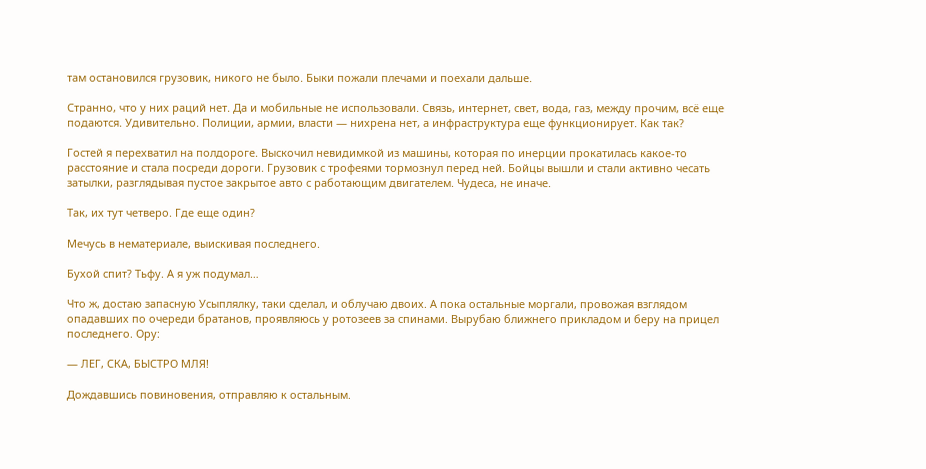там остановился грузовик, никого не было. Быки пожали плечами и поехали дальше.

Странно, что у них раций нет. Да и мобильные не использовали. Связь, интернет, свет, вода, газ, между прочим, всё еще подаются. Удивительно. Полиции, армии, власти — нихрена нет, а инфраструктура еще функционирует. Как так?

Гостей я перехватил на полдороге. Выскочил невидимкой из машины, которая по инерции прокатилась какое-то расстояние и стала посреди дороги. Грузовик с трофеями тормознул перед ней. Бойцы вышли и стали активно чесать затылки, разглядывая пустое закрытое авто с работающим двигателем. Чудеса, не иначе.

Так, их тут четверо. Где еще один?

Мечусь в нематериале, выискивая последнего.

Бухой спит? Тьфу. А я уж подумал…

Что ж, достаю запасную Усыплялку, таки сделал, и облучаю двоих. А пока остальные моргали, провожая взглядом опадавших по очереди братанов, проявляюсь у ротозеев за спинами. Вырубаю ближнего прикладом и беру на прицел последнего. Ору:

— ЛЕГ, СКА, БЫСТРО МЛЯ!

Дождавшись повиновения, отправляю к остальным.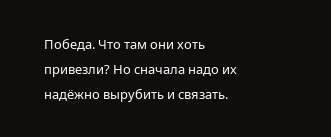Победа. Что там они хоть привезли? Но сначала надо их надёжно вырубить и связать.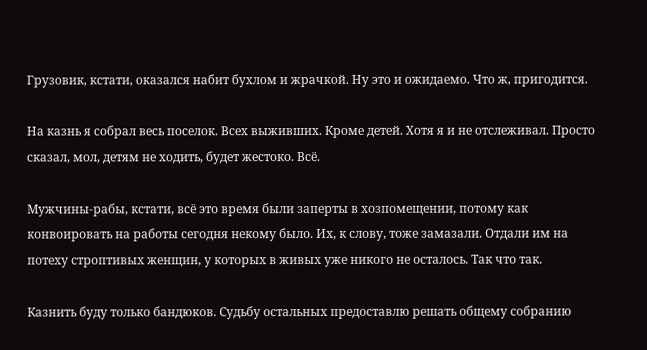Грузовик, кстати, оказался набит бухлом и жрачкой. Ну это и ожидаемо. Что ж, пригодится.

На казнь я собрал весь поселок. Всех выживших. Кроме детей. Хотя я и не отслеживал. Просто сказал, мол, детям не ходить, будет жестоко. Всё.

Мужчины-рабы, кстати, всё это время были заперты в хозпомещении, потому как конвоировать на работы сегодня некому было. Их, к слову, тоже замазали. Отдали им на потеху строптивых женщин, у которых в живых уже никого не осталось. Так что так.

Казнить буду только бандюков. Судьбу остальных предоставлю решать общему собранию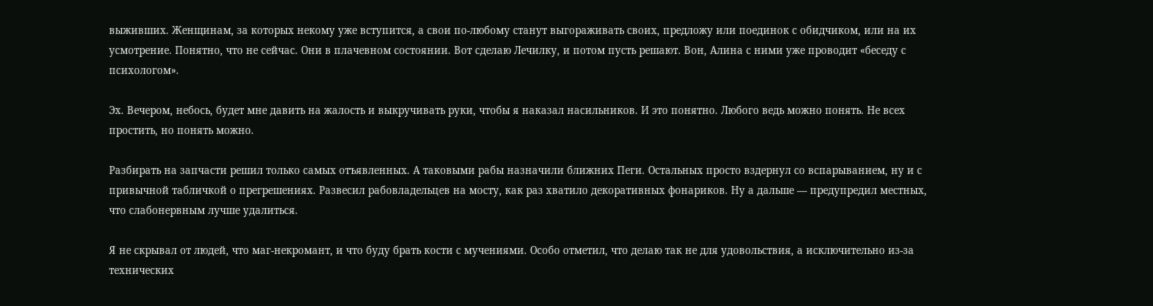выживших. Женщинам, за которых некому уже вступится, а свои по-любому станут выгораживать своих, предложу или поединок с обидчиком, или на их усмотрение. Понятно, что не сейчас. Они в плачевном состоянии. Вот сделаю Лечилку, и потом пусть решают. Вон, Алина с ними уже проводит «беседу с психологом».

Эх. Вечером, небось, будет мне давить на жалость и выкручивать руки, чтобы я наказал насильников. И это понятно. Любого ведь можно понять. Не всех простить, но понять можно.

Разбирать на запчасти решил только самых отъявленных. А таковыми рабы назначили ближних Пеги. Остальных просто вздернул со вспарыванием, ну и с привычной табличкой о прегрешениях. Развесил рабовладельцев на мосту, как раз хватило декоративных фонариков. Ну а дальше — предупредил местных, что слабонервным лучше удалиться.

Я не скрывал от людей, что маг-некромант, и что буду брать кости с мучениями. Особо отметил, что делаю так не для удовольствия, а исключительно из-за технических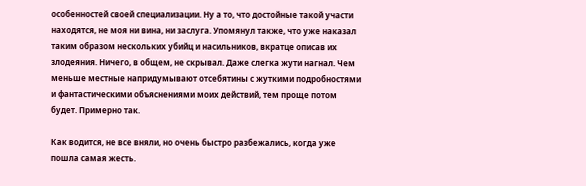особенностей своей специализации. Ну а то, что достойные такой участи находятся, не моя ни вина, ни заслуга. Упомянул также, что уже наказал таким образом нескольких убийц и насильников, вкратце описав их злодеяния. Ничего, в общем, не скрывал. Даже слегка жути нагнал. Чем меньше местные напридумывают отсебятины с жуткими подробностями и фантастическими объяснениями моих действий, тем проще потом будет. Примерно так.

Как водится, не все вняли, но очень быстро разбежались, когда уже пошла самая жесть.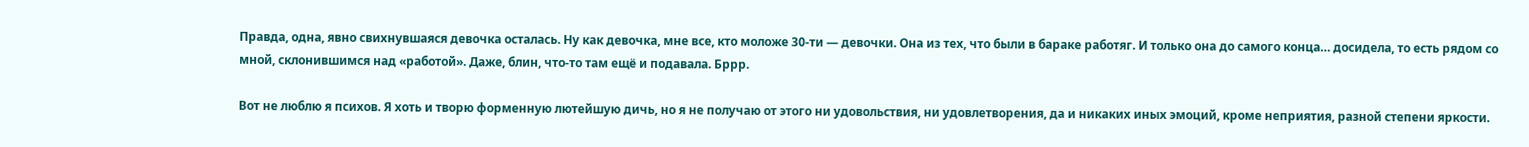Правда, одна, явно свихнувшаяся девочка осталась. Ну как девочка, мне все, кто моложе 30-ти — девочки. Она из тех, что были в бараке работяг. И только она до самого конца… досидела, то есть рядом со мной, склонившимся над «работой». Даже, блин, что-то там ещё и подавала. Бррр.

Вот не люблю я психов. Я хоть и творю форменную лютейшую дичь, но я не получаю от этого ни удовольствия, ни удовлетворения, да и никаких иных эмоций, кроме неприятия, разной степени яркости.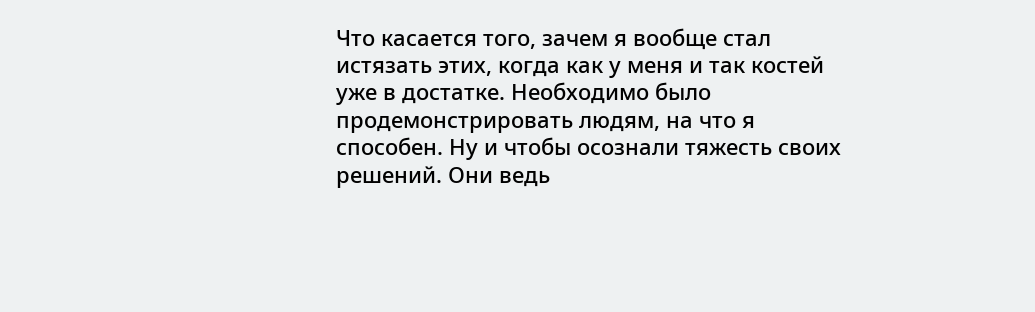Что касается того, зачем я вообще стал истязать этих, когда как у меня и так костей уже в достатке. Необходимо было продемонстрировать людям, на что я способен. Ну и чтобы осознали тяжесть своих решений. Они ведь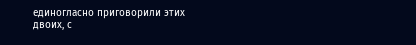единогласно приговорили этих двоих, с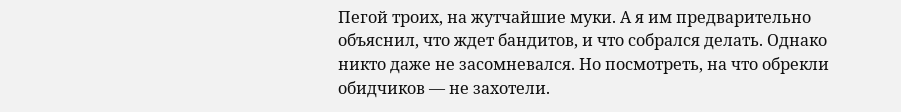Пегой троих, на жутчайшие муки. А я им предварительно объяснил, что ждет бандитов, и что собрался делать. Однако никто даже не засомневался. Но посмотреть, на что обрекли обидчиков — не захотели.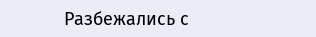Разбежались с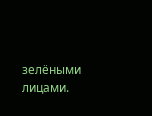зелёными лицами.